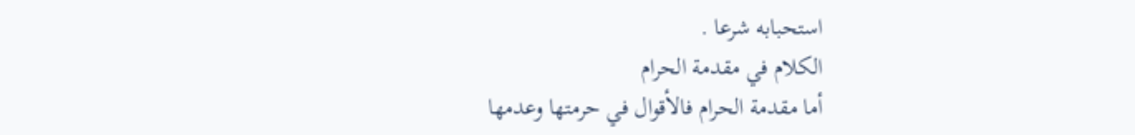استحبابه شرعا .
الكلام في مقدمة الحرام
أما مقدمة الحرام فالأقوال في حرمتها وعدمها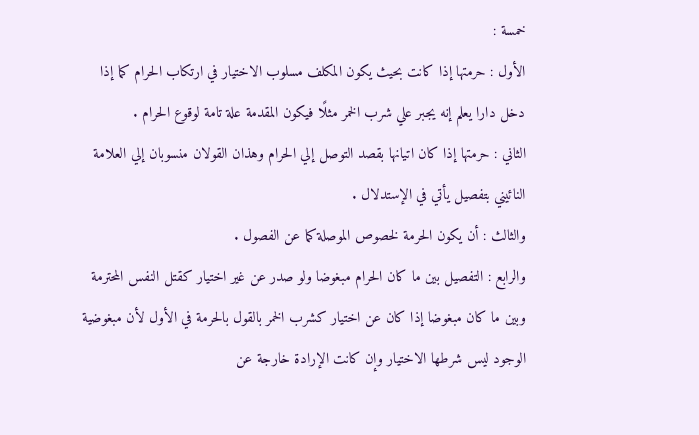خمسة :
الأول : حرمتها إذا كانت بحيث يكون المكلف مسلوب الاختيار في ارتكاب الحرام كما إذا دخل دارا يعلم إنه يجبر علي شرب الخمر مثلًا فيكون المقدمة علة تامة لوقوع الحرام .
الثاني : حرمتها إذا كان اتيانها بقصد التوصل إلي الحرام وهذان القولان منسوبان إلي العلامة النائيني بتفصيل يأتي في الإستدلال .
والثالث : أن يكون الحرمة لخصوص الموصلة كما عن الفصول .
والرابع : التفصيل بين ما كان الحرام مبغوضا ولو صدر عن غير اختيار كقتل النفس المحترمة وبين ما كان مبغوضا إذا كان عن اختيار كشرب الخمر بالقول بالحرمة في الأول لأن مبغوضية الوجود ليس شرطها الاختيار وإن كانت الإرادة خارجة عن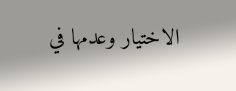الاختيار وعدمها في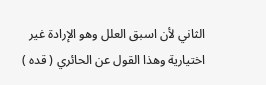الثاني لأن اسبق العلل وهو الإرادة غير اختيارية وهذا القول عن الحائري ( قده )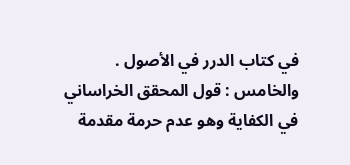في كتاب الدرر في الأصول .
والخامس : قول المحقق الخراساني في الكفاية وهو عدم حرمة مقدمة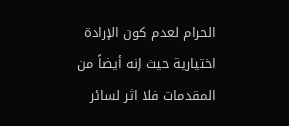الحرام لعدم كون الإرادة اختيارية حيث إنه أيضاً من المقدمات فلا اثر لسائر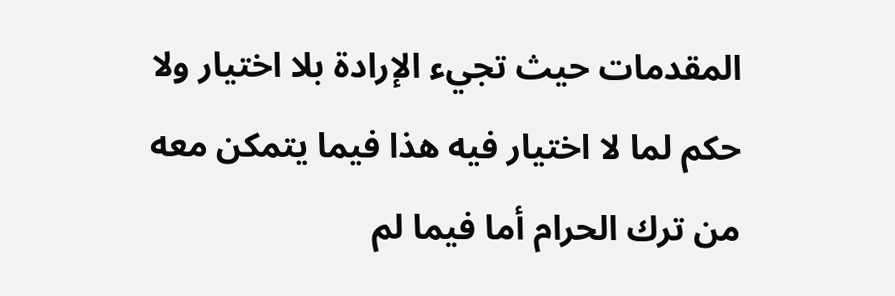المقدمات حيث تجيء الإرادة بلا اختيار ولا حكم لما لا اختيار فيه هذا فيما يتمكن معه من ترك الحرام أما فيما لم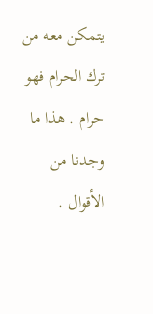يتمكن معه من ترك الحرام فهو حرام . هذا ما وجدنا من الأقوال .